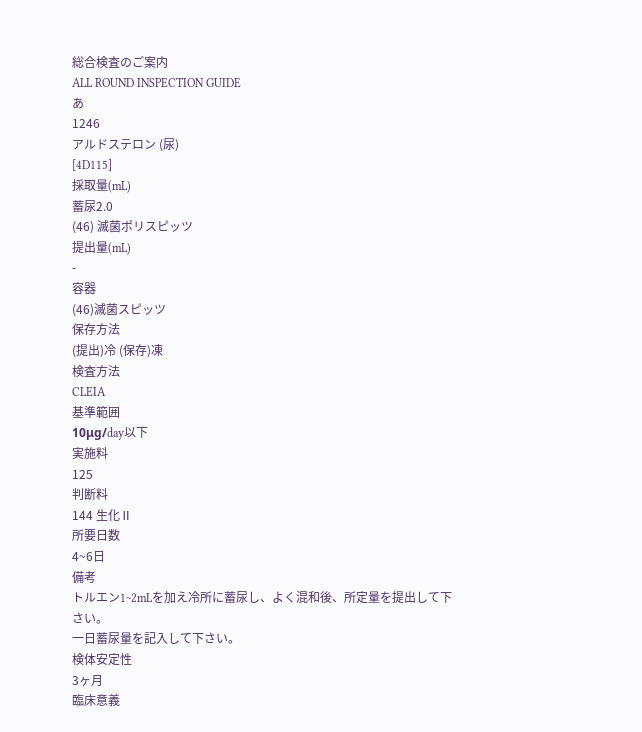総合検査のご案内
ALL ROUND INSPECTION GUIDE
あ
1246
アルドステロン (尿)
[4D115]
採取量(mL)
蓄尿2.0
(46) 滅菌ポリスピッツ
提出量(mL)
-
容器
(46)滅菌スピッツ
保存方法
(提出)冷 (保存)凍
検査方法
CLEIA
基準範囲
10μg/day以下
実施料
125
判断料
144 生化Ⅱ
所要日数
4~6日
備考
トルエン1~2mLを加え冷所に蓄尿し、よく混和後、所定量を提出して下さい。
一日蓄尿量を記入して下さい。
検体安定性
3ヶ月
臨床意義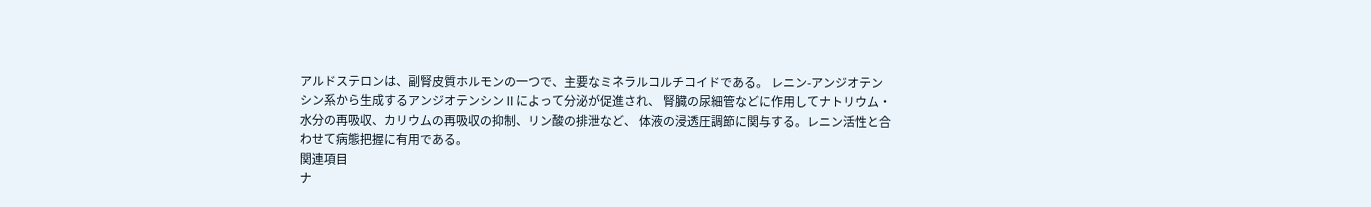アルドステロンは、副腎皮質ホルモンの一つで、主要なミネラルコルチコイドである。 レニン-アンジオテンシン系から生成するアンジオテンシンⅡによって分泌が促進され、 腎臓の尿細管などに作用してナトリウム・水分の再吸収、カリウムの再吸収の抑制、リン酸の排泄など、 体液の浸透圧調節に関与する。レニン活性と合わせて病態把握に有用である。
関連項目
ナ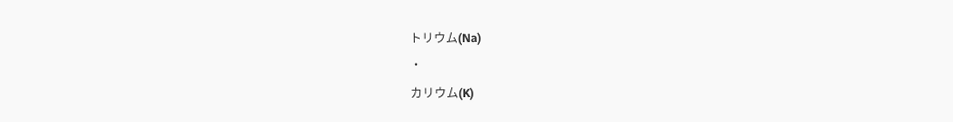トリウム(Na)
・
カリウム(K)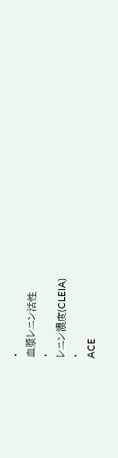・
血漿レニン活性
・
レニン濃度(CLEIA)
・
ACE